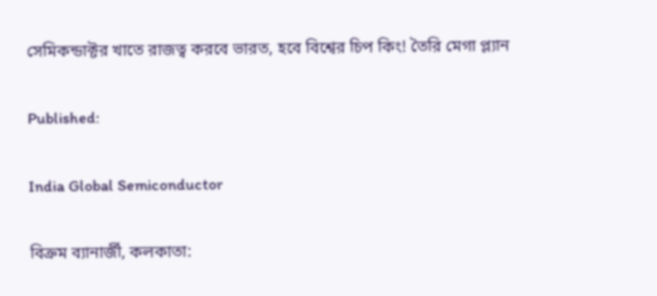সেমিকন্ডাক্টর খাতে রাজত্ব করবে ভারত, হবে বিশ্বের চিপ কিং! তৈরি মেগা প্ল্যান

Published:

India Global Semiconductor

বিক্রম ব্যানার্জী, কলকাতা: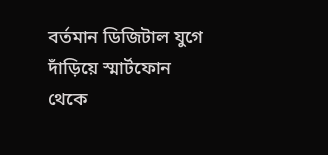বর্তমান ডিজিটাল যুগে দাঁড়িয়ে স্মার্টফোন থেকে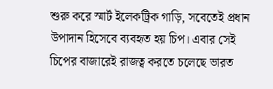শুরু করে স্মার্ট ইলেকট্রিক গাড়ি, সবেতেই প্রধান উপাদান হিসেবে ব্যবহৃত হয় চিপ। এবার সেই চিপের বাজারেই রাজত্ব করতে চলেছে ভারত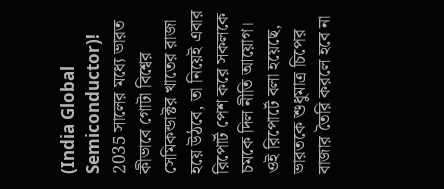(India Global Semiconductor)! 2035 সালের মধ্যে ভারত কীভাবে গোটা বিশ্বের সেমিকন্ডাক্টর খাতের রাজা হয়ে উঠবে, তা নিয়েই এবার রিপোর্ট পেশ করে সকলকে চমকে দিল নীতি আয়োগ। ওই রিপোর্টে বলা হয়েছে, ভারতকে শুধুমাত্র চিপের বাজার তৈরি করলে হবে না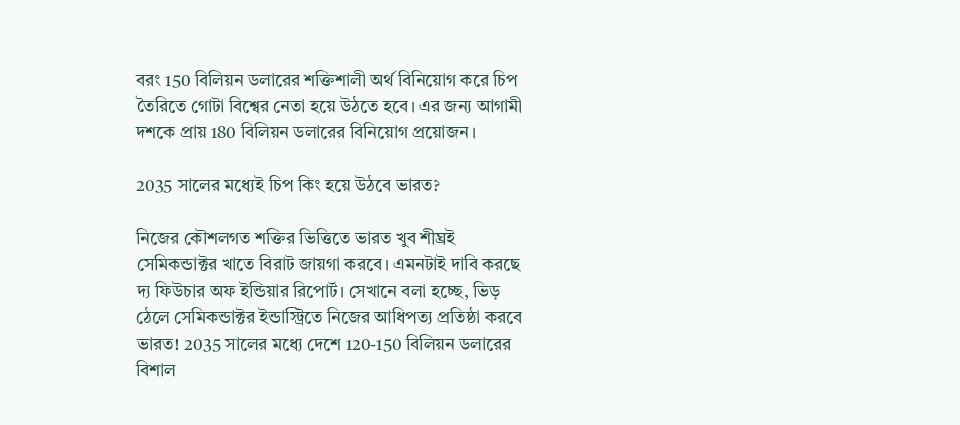বরং 150 বিলিয়ন ডলারের শক্তিশালী অর্থ বিনিয়োগ করে চিপ তৈরিতে গোটা বিশ্বের নেতা হয়ে উঠতে হবে। এর জন্য আগামী দশকে প্রায় 180 বিলিয়ন ডলারের বিনিয়োগ প্রয়োজন।

2035 সালের মধ্যেই চিপ কিং হয়ে উঠবে ভারত?

নিজের কৌশলগত শক্তির ভিত্তিতে ভারত খুব শীঘ্রই সেমিকন্ডাক্টর খাতে বিরাট জায়গা করবে। এমনটাই দাবি করছে দ্য ফিউচার অফ ইন্ডিয়ার রিপোর্ট। সেখানে বলা হচ্ছে, ভিড় ঠেলে সেমিকন্ডাক্টর ইন্ডাস্ট্রিতে নিজের আধিপত্য প্রতিষ্ঠা করবে ভারত! 2035 সালের মধ্যে দেশে 120-150 বিলিয়ন ডলারের বিশাল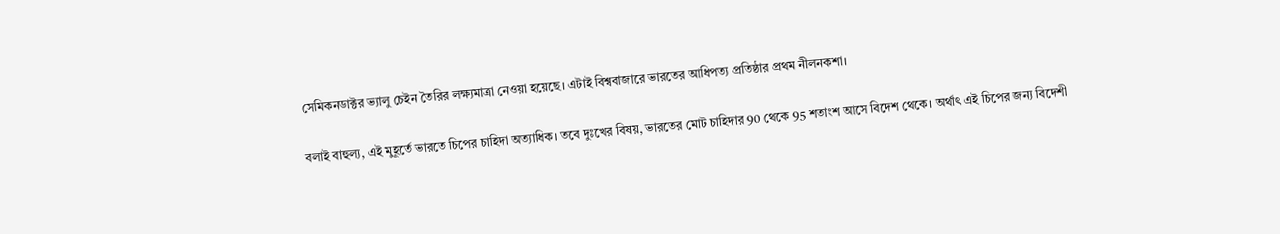সেমিকনডাক্টর ভ্যালু চেইন তৈরির লক্ষ্যমাত্রা নেওয়া হয়েছে। এটাই বিশ্ববাজারে ভারতের আধিপত্য প্রতিষ্ঠার প্রথম নীলনকশা।

বলাই বাহুল্য, এই মুহূর্তে ভারতে চিপের চাহিদা অত্যাধিক। তবে দুঃখের বিষয়, ভারতের মোট চাহিদার 90 থেকে 95 শতাংশ আসে বিদেশ থেকে। অর্থাৎ এই চিপের জন্য বিদেশী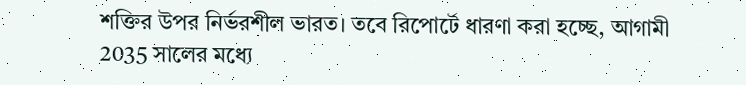শক্তির উপর নির্ভরশীল ভারত। তবে রিপোর্টে ধারণা করা হচ্ছে, আগামী 2035 সালের মধ্যে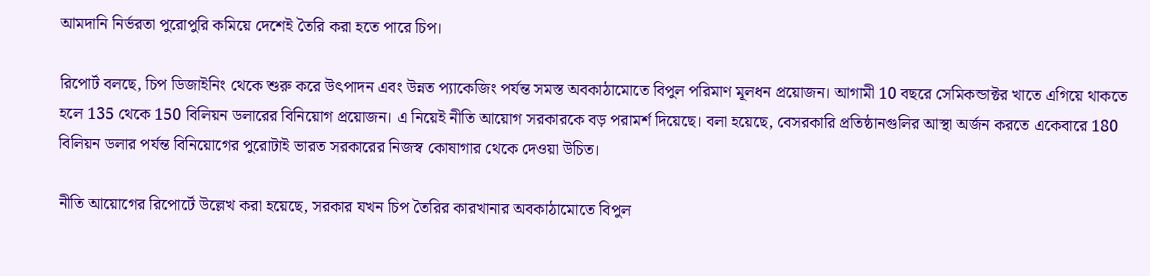আমদানি নির্ভরতা পুরোপুরি কমিয়ে দেশেই তৈরি করা হতে পারে চিপ।

রিপোর্ট বলছে, চিপ ডিজাইনিং থেকে শুরু করে উৎপাদন এবং উন্নত প্যাকেজিং পর্যন্ত সমস্ত অবকাঠামোতে বিপুল পরিমাণ মূলধন প্রয়োজন। আগামী 10 বছরে সেমিকন্ডাক্টর খাতে এগিয়ে থাকতে হলে 135 থেকে 150 বিলিয়ন ডলারের বিনিয়োগ প্রয়োজন। এ নিয়েই নীতি আয়োগ সরকারকে বড় পরামর্শ দিয়েছে। বলা হয়েছে, বেসরকারি প্রতিষ্ঠানগুলির আস্থা অর্জন করতে একেবারে 180 বিলিয়ন ডলার পর্যন্ত বিনিয়োগের পুরোটাই ভারত সরকারের নিজস্ব কোষাগার থেকে দেওয়া উচিত।

নীতি আয়োগের রিপোর্টে উল্লেখ করা হয়েছে, সরকার যখন চিপ তৈরির কারখানার অবকাঠামোতে বিপুল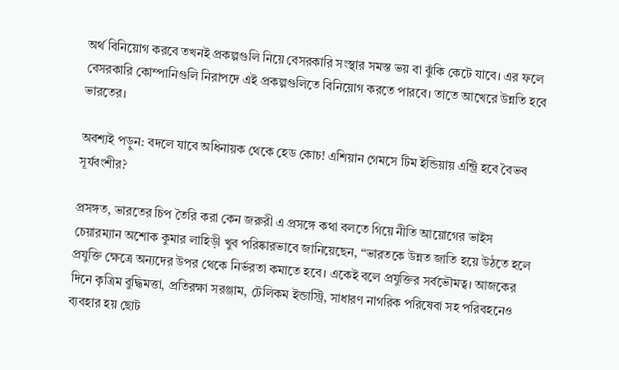অর্থ বিনিয়োগ করবে তখনই প্রকল্পগুলি নিয়ে বেসরকারি সংস্থার সমস্ত ভয় বা ঝুঁকি কেটে যাবে। এর ফলে বেসরকারি কোম্পানিগুলি নিরাপদে এই প্রকল্পগুলিতে বিনিয়োগ করতে পারবে। তাতে আখেরে উন্নতি হবে ভারতের।

অবশ্যই পড়ুন: বদলে যাবে অধিনায়ক থেকে হেড কোচ! এশিয়ান গেমসে টিম ইন্ডিয়ায় এন্ট্রি হবে বৈভব সূর্যবংশীর?

প্রসঙ্গত, ভারতের চিপ তৈরি করা কেন জরুরী এ প্রসঙ্গে কথা বলতে গিয়ে নীতি আয়োগের ভাইস চেয়ারম্যান অশোক কুমার লাহিড়ী খুব পরিষ্কারভাবে জানিয়েছেন, “ভারতকে উন্নত জাতি হয়ে উঠতে হলে প্রযুক্তি ক্ষেত্রে অন্যদের উপর থেকে নির্ভরতা কমাতে হবে। একেই বলে প্রযুক্তির সর্বভৌমত্ব। আজকের দিনে কৃত্রিম বুদ্ধিমত্তা, প্রতিরক্ষা সরঞ্জাম, টেলিকম ইন্ডাস্ট্রি, সাধারণ নাগরিক পরিষেবা সহ পরিবহনেও ব্যবহার হয় ছোট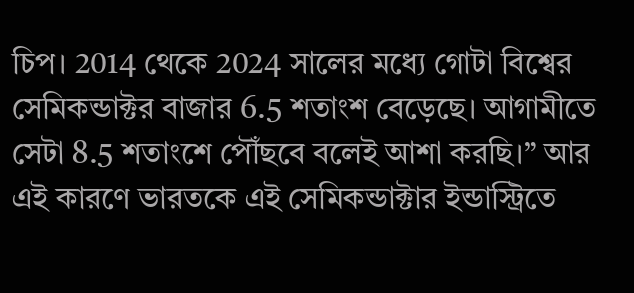চিপ। 2014 থেকে 2024 সালের মধ্যে গোটা বিশ্বের সেমিকন্ডাক্টর বাজার 6.5 শতাংশ বেড়েছে। আগামীতে সেটা 8.5 শতাংশে পৌঁছবে বলেই আশা করছি।” আর এই কারণে ভারতকে এই সেমিকন্ডাক্টার ইন্ডাস্ট্রিতে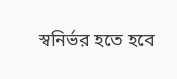স্বনির্ভর হতে হবে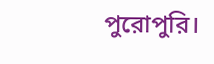পুরোপুরি।